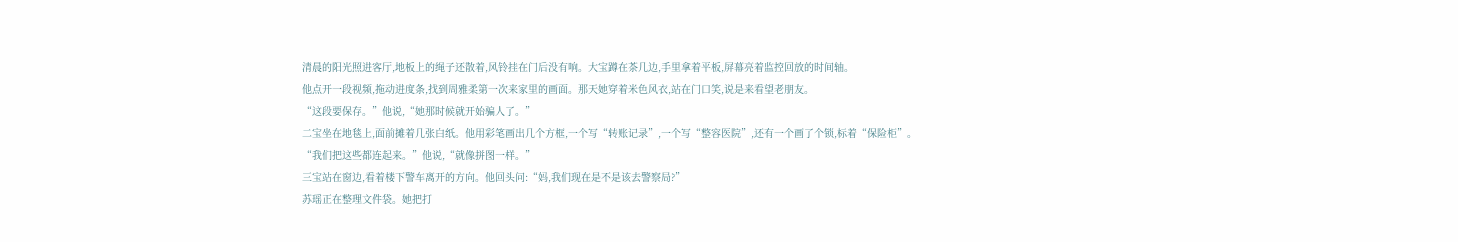清晨的阳光照进客厅,地板上的绳子还散着,风铃挂在门后没有响。大宝蹲在茶几边,手里拿着平板,屏幕亮着监控回放的时间轴。
他点开一段视频,拖动进度条,找到周雅柔第一次来家里的画面。那天她穿着米色风衣,站在门口笑,说是来看望老朋友。
“这段要保存。”他说,“她那时候就开始骗人了。”
二宝坐在地毯上,面前摊着几张白纸。他用彩笔画出几个方框,一个写“转账记录”,一个写“整容医院”,还有一个画了个锁,标着“保险柜”。
“我们把这些都连起来。”他说,“就像拼图一样。”
三宝站在窗边,看着楼下警车离开的方向。他回头问:“妈,我们现在是不是该去警察局?”
苏瑶正在整理文件袋。她把打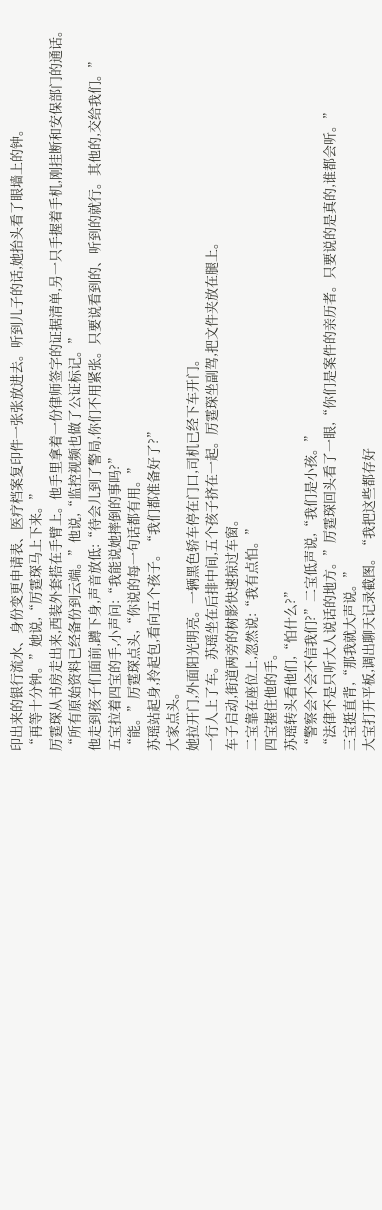印出来的银行流水、身份变更申请表、医疗档案复印件一张张放进去。听到儿子的话,她抬头看了眼墙上的钟。
“再等十分钟。”她说,“厉霆琛马上下来。”
厉霆琛从书房走出来,西装外套搭在手臂上。他手里拿着一份律师签字的证据清单,另一只手握着手机,刚挂断和安保部门的通话。
“所有原始资料已经备份到云端。”他说,“监控视频也做了公证标记。”
他走到孩子们面前,蹲下身,声音放低:“待会儿到了警局,你们不用紧张。只要说看到的、听到的就行。其他的,交给我们。”
五宝拉着四宝的手,小声问:“我能说她摔倒的事吗?”
“能。”厉霆琛点头,“你说的每一句话都有用。”
苏瑶站起身,拎起包,看向五个孩子。“我们都准备好了?”
大家点头。
她拉开门,外面阳光明亮。一辆黑色轿车停在门口,司机已经下车开门。
一行人上了车。苏瑶坐在后排中间,五个孩子挤在一起。厉霆琛坐副驾,把文件夹放在腿上。
车子启动,街道两旁的树影快速掠过车窗。
二宝靠在座位上,忽然说:“我有点怕。”
四宝握住他的手。
苏瑶转头看他们,“怕什么?”
“警察会不会不信我们?”二宝低声说,“我们是小孩。”
“法律不是只听大人说话的地方。”厉霆琛回头看了一眼,“你们是案件的亲历者。只要说的是真的,谁都会听。”
三宝挺直背,“那我就大声说。”
大宝打开平板,调出聊天记录截图。“我把这些都存好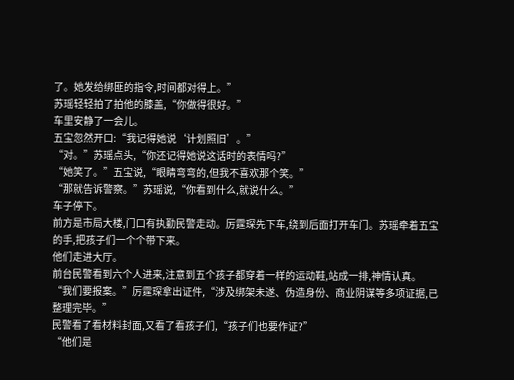了。她发给绑匪的指令,时间都对得上。”
苏瑶轻轻拍了拍他的膝盖,“你做得很好。”
车里安静了一会儿。
五宝忽然开口:“我记得她说‘计划照旧’。”
“对。”苏瑶点头,“你还记得她说这话时的表情吗?”
“她笑了。”五宝说,“眼睛弯弯的,但我不喜欢那个笑。”
“那就告诉警察。”苏瑶说,“你看到什么,就说什么。”
车子停下。
前方是市局大楼,门口有执勤民警走动。厉霆琛先下车,绕到后面打开车门。苏瑶牵着五宝的手,把孩子们一个个带下来。
他们走进大厅。
前台民警看到六个人进来,注意到五个孩子都穿着一样的运动鞋,站成一排,神情认真。
“我们要报案。”厉霆琛拿出证件,“涉及绑架未遂、伪造身份、商业阴谋等多项证据,已整理完毕。”
民警看了看材料封面,又看了看孩子们,“孩子们也要作证?”
“他们是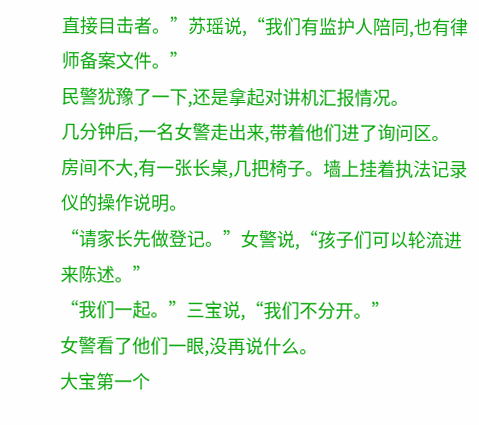直接目击者。”苏瑶说,“我们有监护人陪同,也有律师备案文件。”
民警犹豫了一下,还是拿起对讲机汇报情况。
几分钟后,一名女警走出来,带着他们进了询问区。
房间不大,有一张长桌,几把椅子。墙上挂着执法记录仪的操作说明。
“请家长先做登记。”女警说,“孩子们可以轮流进来陈述。”
“我们一起。”三宝说,“我们不分开。”
女警看了他们一眼,没再说什么。
大宝第一个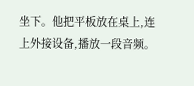坐下。他把平板放在桌上,连上外接设备,播放一段音频。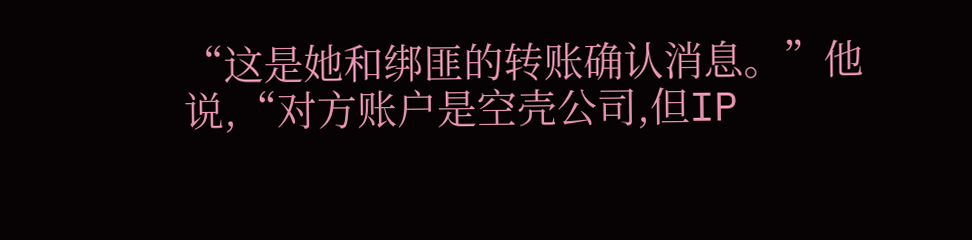“这是她和绑匪的转账确认消息。”他说,“对方账户是空壳公司,但IP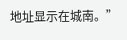地址显示在城南。”